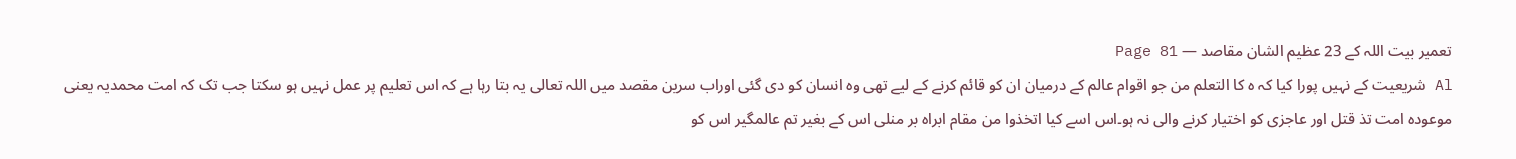تعمیر بیت اللہ کے 23 عظیم الشان مقاصد — Page 81
Al شریعیت کے نہیں پورا کیا کہ ہ کا التعلم من جو اقوام عالم کے درمیان ان کو قائم کرنے کے لیے تھی وہ انسان کو دی گئی اوراب سرین مقصد میں اللہ تعالی یہ بتا رہا ہے کہ اس تعلیم پر عمل نہیں ہو سکتا جب تک کہ امت محمدیہ یعنی موعودہ امت تذ قتل اور عاجزی کو اختیار کرنے والی نہ ہو۔اس اسے کیا اتخذوا من مقام ابراه بر منلی اس کے بغیر تم عالمگیر اس کو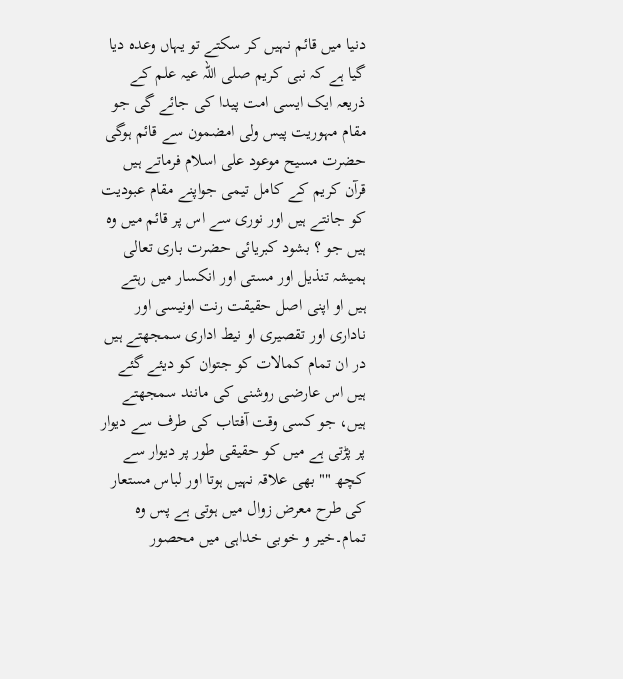دنیا میں قائم نہیں کر سکتے تو یہاں وعدہ دیا گیا ہے کہ نبی کریم صلی اللہ عیہ علم کے ذریعہ ایک ایسی امت پیدا کی جائے گی جو مقام مہوریت پیس ولی امضمون سے قائم ہوگی حضرت مسیح موعود علی اسلام فرماتے ہیں قرآن کریم کے کامل تیمی جواپنے مقام عبودیت کو جانتے ہیں اور نوری سے اس پر قائم میں وہ ہیں جو ؟ بشود کبریائی حضرت باری تعالی ہمیشہ تنذیل اور مستی اور انکسار میں رہتے ہیں او اپنی اصل حقیقت رنت اونیسی اور ناداری اور تقصیری او نیط اداری سمجھتے ہیں در ان تمام کمالات کو جتوان کو دیئے گئے ہیں اس عارضی روشنی کی مانند سمجھتے ہیں، جو کسی وقت آفتاب کی طرف سے دیوار پر پڑتی ہے میں کو حقیقی طور پر دیوار سے کچھ "" بھی علاقہ نہیں ہوتا اور لباس مستعار کی طرح معرض زوال میں ہوتی ہے پس وہ تمام۔خیر و خوبی خداہی میں محصور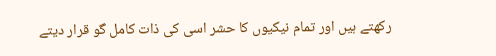رکھتے ہیں اور تمام نیکیوں کا حشر اسی کی ذات کامل گو قرار دیتے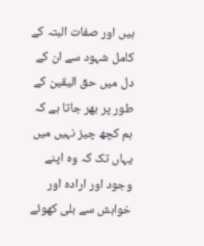ہیں اور صفات البتہ کے کامل شہود سے ان کے دل میں حق الیقین کے طور پر بھر جاتا ہے کہ ہم کچھ چیز نہیں میں یہاں تک کہ وہ اپنے وجود اور ارادہ اور خواہش سے بلی کھوئے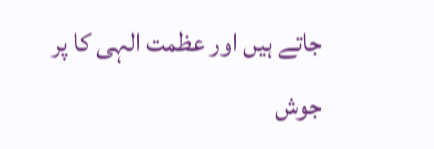جاتے ہیں اور عظمت الہی کا پر جوش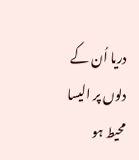دریا اُن کے دلوں پر الیسا محیط ہو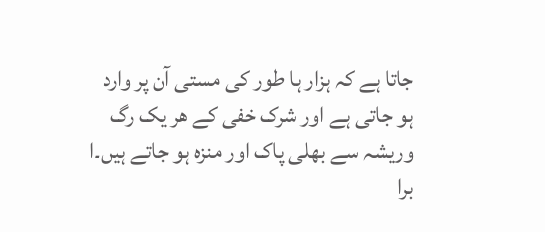جاتا ہے کہ ہزار ہا طور کی مستی آن پر وارد ہو جاتی ہے اور شرک خفی کے هر یک رگ وریشہ سے بھلی پاک اور منزہ ہو جاتے ہیں۔ا برا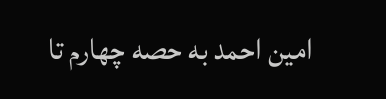امین احمد به حصه چهارم تا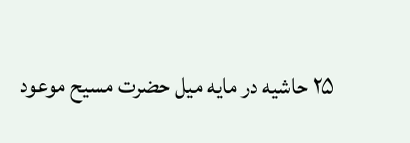۲۵ حاشیه در مایه میل حضرت مسیح موعود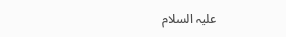علیہ السلام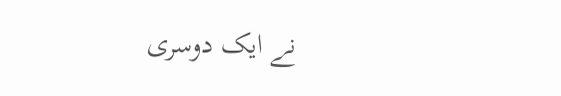نے ایک دوسری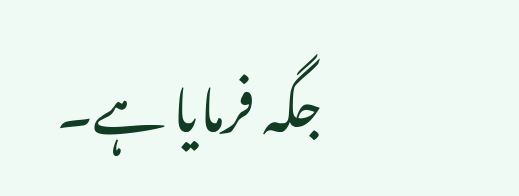جگہ فرمایا ہے۔